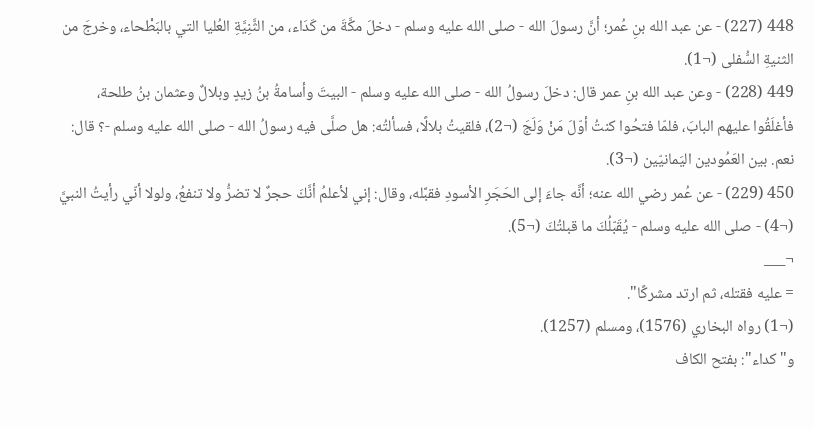448 (227) - عن عبد الله بنِ عُمر؛ أنَّ رسولَ الله - صلى الله عليه وسلم - دخلَ مكَّةَ من كَدَاء، من الثَّنِيَّةِ العُليا التي بالبَطْحاء، وخرجَ من الثنيةِ السُّفلى (¬1).
449 (228) - وعن عبد الله بنِ عمر قال: دخلَ رسولُ الله - صلى الله عليه وسلم - البيتَ وأسامةُ بنُ زيدٍ وبلالٌ وعثمان بنُ طلحة، فأغلَقُوا عليهم البابَ، فلمّا فتحُوا كنتُ أوّلَ مَنْ وَلَجَ (¬2)، فلقيتُ بلالًا، فسألتُه: هل صلَّى فيه رسولُ الله - صلى الله عليه وسلم -؟ قال: نعم. بين العَمُودين اليَمانيّين (¬3).
450 (229) - عن عُمر رضي الله عنه؛ أنَّه جاءَ إلى الحَجَرِ الأسودِ فقبَّله، وقال: إني لأعلمُ أنَّكَ حجرٌ لا تضرُّ ولا تنفعُ، ولولا أنّي رأيتُ النبيَّ (¬4) - صلى الله عليه وسلم - يُقَبّلُكَ ما قبلتُكَ (¬5).
¬___
= عليه فقتله، ثم ارتد مشركًا".
(¬1) رواه البخاري (1576)، ومسلم (1257).
و"كداء": بفتح الكاف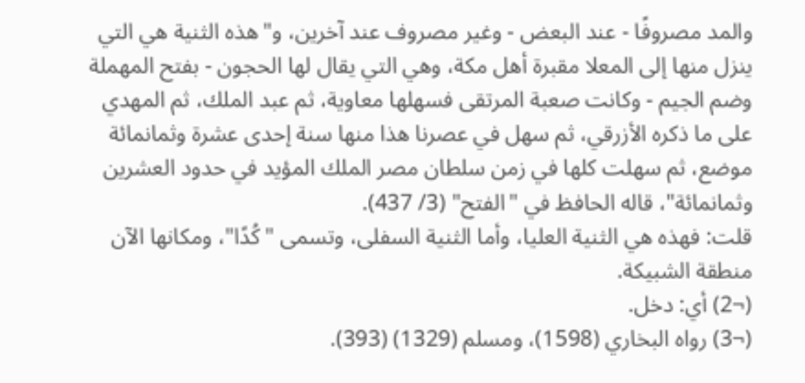والمد مصروفًا - عند البعض - وغير مصروف عند آخرين، و"هذه الثنية هي التي ينزل منها إلى المعلا مقبرة أهل مكة، وهي التي يقال لها الحجون - بفتح المهملة وضم الجيم - وكانت صعبة المرتقى فسهلها معاوية، ثم عبد الملك، ثم المهدي على ما ذكره الأزرقي، ثم سهل في عصرنا هذا منها سنة إحدى عشرة وثمانمائة موضع، ثم سهلت كلها في زمن سلطان مصر الملك المؤيد في حدود العشرين وثمانمائة"، قاله الحافظ في "الفتح" (3/ 437).
قلت: فهذه هي الثنية العليا، وأما الثنية السفلى، وتسمى "كُدًا"، ومكانها الآن منطقة الشبيكة.
(¬2) أي: دخل.
(¬3) رواه البخاري (1598)، ومسلم (1329) (393).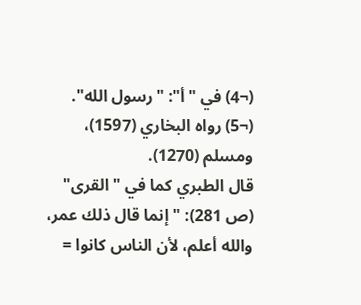(¬4) في "أ": "رسول الله".
(¬5) رواه البخاري (1597)، ومسلم (1270).
قال الطبري كما في "القرى" (ص 281): "إنما قال ذلك عمر، والله أعلم، لأن الناس كانوا =